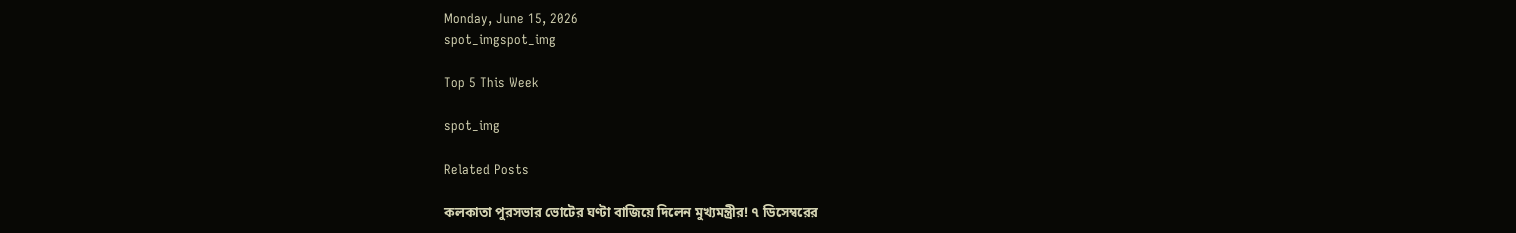Monday, June 15, 2026
spot_imgspot_img

Top 5 This Week

spot_img

Related Posts

কলকাতা পুরসভার ভোটের ঘণ্টা বাজিয়ে দিলেন মুখ্যমন্ত্রীর! ৭ ডিসেম্বরের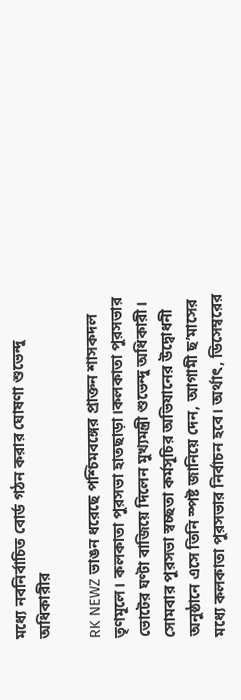মধ্যে নবনির্বাচিত বোর্ড গঠন করার ঘোষণা শুভেন্দু অধিকারীর

RK NEWZ ভাঙন ধরেছে পশ্চিমবঙ্গের প্রাক্তন শাসকদল তৃণমূলে। কলকাতা পুরসভা হাতছাড়া।কলকাতা পুরসভার ভোটের ঘণ্টা বাজিয়ে দিলেন মুখ্যমন্ত্রী শুভেন্দু অধিকারী। সোমবার পুরসভা স্বচ্ছতা কর্মসূচির অভিযানের উদ্বোধনী অনুষ্ঠানে এসে তিনি স্পষ্ট জানিয়ে দেন, আগামী ছ’মাসের মধ্যে কলকাতা পুরসভার নির্বাচন হবে। অর্থাৎ, ডিসেম্বরের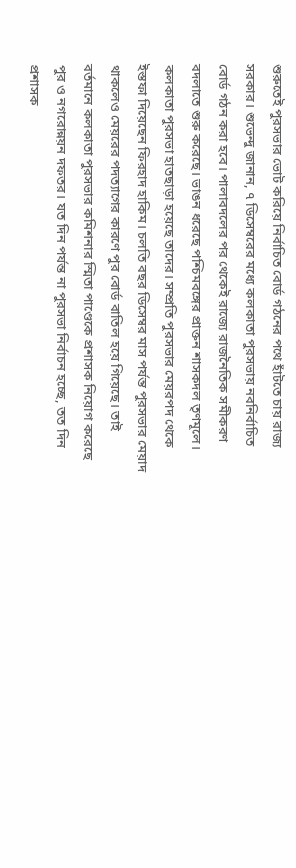শুরুতেই পুরসভার ভোট করিয়ে নির্বাচিত বোর্ড গঠনের পথে হাঁটতে চায় রাজ্য সরকার। শুভেন্দু জানান, ৭ ডিসেম্বরের মধ্যে কলকাতা পুরসভায় নবনির্বাচিত বোর্ড গঠন করা হবে। পালাবদলের পর থেকেই রাজ্যে রাজনৈতিক সমীকরণ বদলাতে শুরু করেছে। ভাঙন ধরেছে পশ্চিমবঙ্গের প্রাক্তন শাসকদল তৃণমূলে। কলকাতা পুরসভা হাতছাড়া হয়েছে তাদের। সম্প্রতি পুরসভার মেয়রপদ থেকে ইস্তফা দিয়েছেন ফিরহাদ হাকিম। চলতি বছর ডিসেম্বর মাস পর্যন্ত পুরসভার মেয়াদ থাকলেও মেয়রের পদত্যাগের কারণে পুর বোর্ড বাতিল হয়ে গিয়েছে। তাই বর্তমানে কলকাতা পুরসভার কমিশনার স্মিতা পাণ্ডেকে প্রশাসক নিয়োগ করেছে পুর ও নগরোন্নয়ন দফতর। যত দিন পর্যন্ত না পুরসভা নির্বাচন হচ্ছে, তত দিন প্রশাসক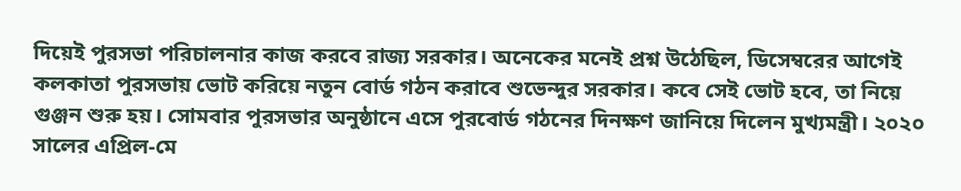দিয়েই পুরসভা পরিচালনার কাজ করবে রাজ্য সরকার। অনেকের মনেই প্রশ্ন উঠেছিল, ডিসেম্বরের আগেই কলকাতা পুরসভায় ভোট করিয়ে নতুন বোর্ড গঠন করাবে শুভেন্দুর সরকার। কবে সেই ভোট হবে, তা নিয়ে গুঞ্জন শুরু হয়। সোমবার পুরসভার অনুষ্ঠানে এসে পুরবোর্ড গঠনের দিনক্ষণ জানিয়ে দিলেন মুখ্যমন্ত্রী। ২০২০ সালের এপ্রিল-মে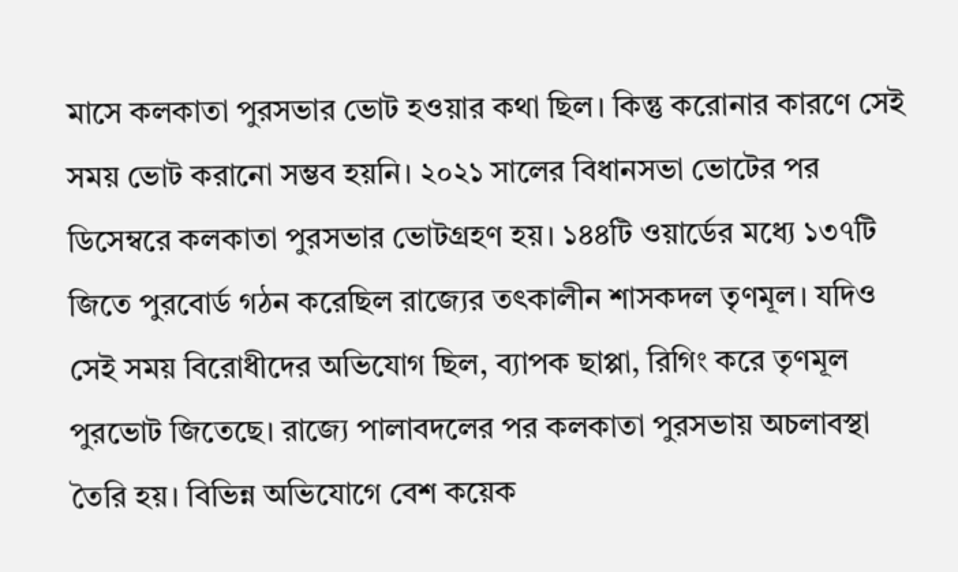মাসে কলকাতা পুরসভার ভোট হওয়ার কথা ছিল। কিন্তু করোনার কারণে সেই সময় ভোট করানো সম্ভব হয়নি। ২০২১ সালের বিধানসভা ভোটের পর ডিসেম্বরে কলকাতা পুরসভার ভোটগ্রহণ হয়। ১৪৪টি ওয়ার্ডের মধ্যে ১৩৭টি জিতে পুরবোর্ড গঠন করেছিল রাজ্যের তৎকালীন শাসকদল তৃণমূল। যদিও সেই সময় বিরোধীদের অভিযোগ ছিল, ব্যাপক ছাপ্পা, রিগিং করে তৃণমূল পুরভোট জিতেছে। রাজ্যে পালাবদলের পর কলকাতা পুরসভায় অচলাবস্থা তৈরি হয়। বিভিন্ন অভিযোগে বেশ কয়েক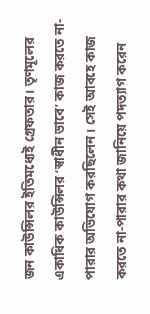জন কাউন্সিলর ইতিমধ্যেই গ্রেফতার। তৃণমূলের একাধিক কাউন্সিলর ‘স্বাধীন ভাবে’ কাজ করতে না-পারার অভিযোগ করছিলেন। সেই আবহে কাজ করতে না-পারার কথা জানিয়ে পদত্যাগ করেন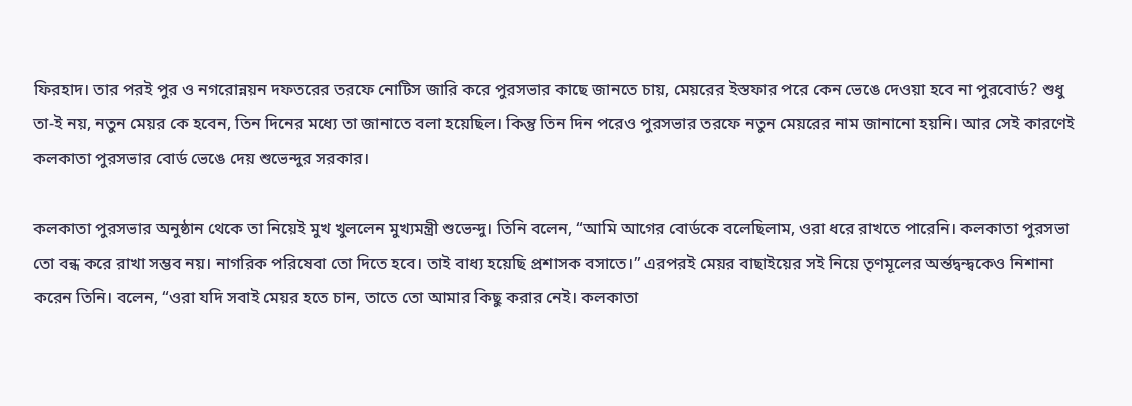ফিরহাদ। তার পরই পুর ও নগরোন্নয়ন দফতরের তরফে নোটিস জারি করে পুরসভার কাছে জানতে চায়, মেয়রের ইস্তফার পরে কেন ভেঙে দেওয়া হবে না পুরবোর্ড? শুধু তা-ই নয়, নতুন মেয়র কে হবেন, তিন দিনের মধ্যে তা জানাতে বলা হয়েছিল। কিন্তু তিন দিন পরেও পুরসভার তরফে নতুন মেয়রের নাম জানানো হয়নি। আর সেই কারণেই কলকাতা পুরসভার বোর্ড ভেঙে দেয় শুভেন্দুর সরকার।

কলকাতা পুরসভার অনুষ্ঠান থেকে তা নিয়েই মুখ খুললেন মুখ্যমন্ত্রী শুভেন্দু। তিনি বলেন, “আমি আগের বোর্ডকে বলেছিলাম, ওরা ধরে রাখতে পারেনি। কলকাতা পুরসভা তো বন্ধ করে রাখা সম্ভব নয়। নাগরিক পরিষেবা তো দিতে হবে। তাই বাধ্য হয়েছি প্রশাসক বসাতে।” এরপরই মেয়র বাছাইয়ের সই নিয়ে তৃণমূলের অর্ন্তদ্বন্দ্বকেও নিশানা করেন তিনি। বলেন, “ওরা যদি সবাই মেয়র হতে চান, তাতে তো আমার কিছু করার নেই। কলকাতা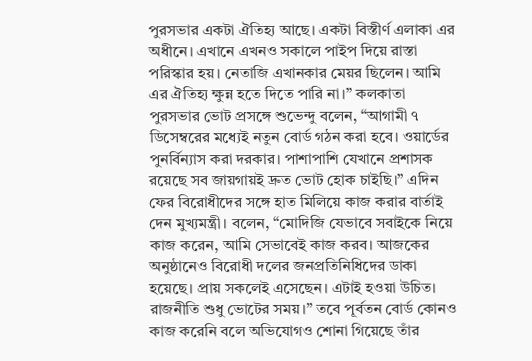পুরসভার একটা ঐতিহ্য আছে। একটা বিস্তীর্ণ এলাকা এর অধীনে। এখানে এখনও সকালে পাইপ দিয়ে রাস্তা পরিস্কার হয়। নেতাজি এখানকার মেয়র ছিলেন। আমি এর ঐতিহ্য ক্ষুন্ন হতে দিতে পারি না।” কলকাতা পুরসভার ভোট প্রসঙ্গে শুভেন্দু বলেন, “আগামী ৭ ডিসেম্বরের মধ্যেই নতুন বোর্ড গঠন করা হবে। ওয়ার্ডের পুনর্বিন্যাস করা দরকার। পাশাপাশি যেখানে প্রশাসক রয়েছে সব জায়গায়ই দ্রুত ভোট হোক চাইছি।” এদিন ফের বিরোধীদের সঙ্গে হাত মিলিয়ে কাজ করার বার্তাই দেন মুখ্যমন্ত্রী। বলেন, “মোদিজি যেভাবে সবাইকে নিয়ে কাজ করেন, আমি সেভাবেই কাজ করব। আজকের অনুষ্ঠানেও বিরোধী দলের জনপ্রতিনিধিদের ডাকা হয়েছে। প্রায় সকলেই এসেছেন। এটাই হওয়া উচিত। রাজনীতি শুধু ভোটের সময়।” তবে পূর্বতন বোর্ড কোনও কাজ করেনি বলে অভিযোগও শোনা গিয়েছে তাঁর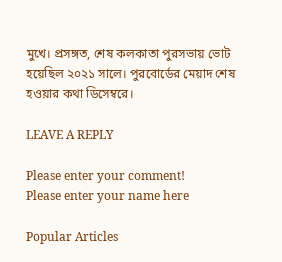মুখে। প্রসঙ্গত, শেষ কলকাতা পুরসভায় ভোট হয়েছিল ২০২১ সালে। পুরবোর্ডের মেয়াদ শেষ হওয়ার কথা ডিসেম্বরে।

LEAVE A REPLY

Please enter your comment!
Please enter your name here

Popular Articles